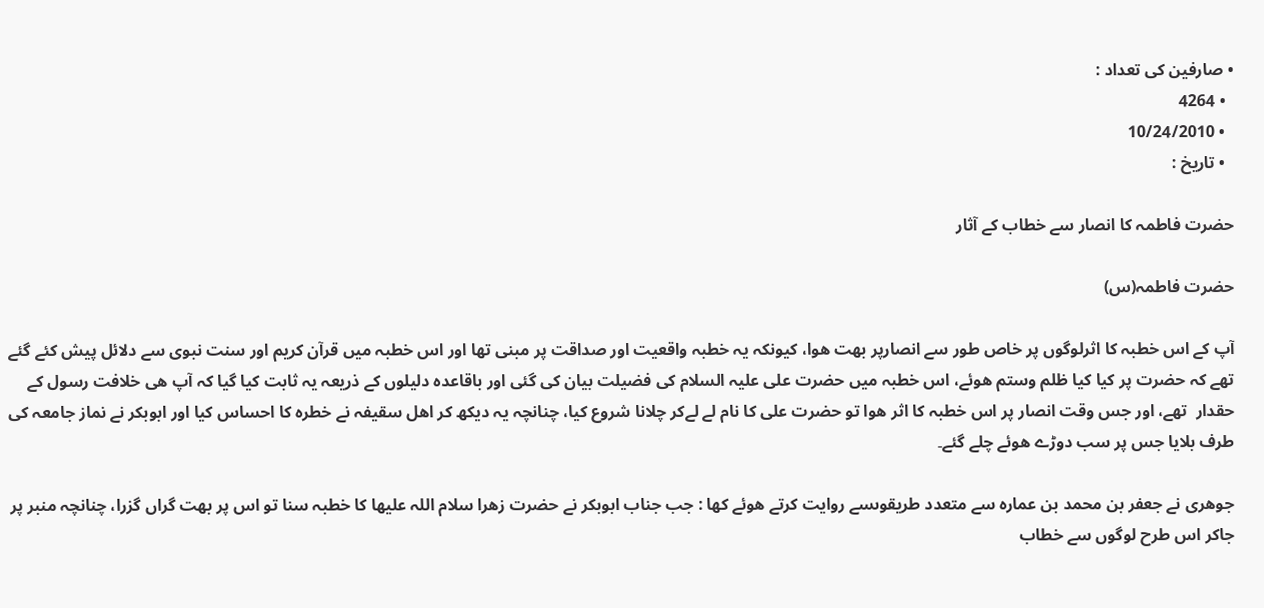• صارفین کی تعداد :
  • 4264
  • 10/24/2010
  • تاريخ :

حضرت فاطمہ کا انصار سے خطاب کے آثار

حضرت فاطمہ(س)

آپ کے اس خطبہ کا اثرلوگوں پر خاص طور سے انصارپر بھت هوا، کیونکہ یہ خطبہ واقعیت اور صداقت پر مبنی تھا اور اس خطبہ میں قرآن کریم اور سنت نبوی سے دلائل پیش کئے گئے  تهے کہ حضرت پر کیا کیا ظلم وستم هوئے، اس خطبہ میں حضرت علی علیہ السلام کی فضیلت بیان کی گئی اور باقاعدہ دلیلوں کے ذریعہ یہ ثابت کیا گیا کہ آپ ھی خلافت رسول کے حقدار  تهے، اور جس وقت انصار پر اس خطبہ کا اثر هوا تو حضرت علی کا نام لے لےکر چلانا شروع کیا، چنانچہ یہ دیکھ کر اھل سقیفہ نے خطرہ کا احساس کیا اور ابوبکر نے نماز جامعہ کی طرف بلایا جس پر سب دوڑے هوئے چلے گئے۔

جوھری نے جعفر بن محمد بن عمارہ سے متعدد طریقوںسے روایت کرتے هوئے کھا : جب جناب ابوبکر نے حضرت زھرا سلام اللہ علیھا کا خطبہ سنا تو اس پر بھت گراں گزرا، چنانچہ منبر پر جاکر اس طرح لوگوں سے خطاب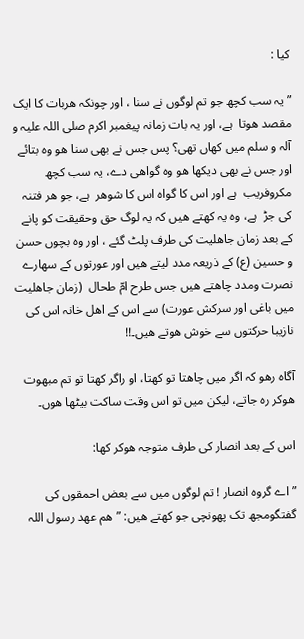کیا :

”یہ سب کچھ جو تم لوگوں نے سنا ، اور چونکہ ھربات کا ایک مقصد هوتا  ہے، اور یہ بات زمانہ پیغمبر اکرم صلی اللہ علیہ و آلہ و سلم میں کھاں تھی؟ پس جس نے بھی سنا هو وہ بتائے اور جس نے بھی دیکھا هو وہ گواھی دے، یہ سب کچھ مکروفریب  ہے اور اس کا گواہ اس کا شوھر  ہے، جو ھر فتنہ کی جڑ  ہے، وہ یہ کھتے ھیں کہ یہ لوگ حق وحقیقت کو پانے کے بعد زمان جاھلیت کی طرف پلٹ گئے ، اور وہ بچوں حسن و حسین (ع) کے ذریعہ مدد لیتے ھیں اور عورتوں کے سھارے نصرت ومدد چاھتے ھیں جس طرح امّ طحال  (زمان جاھلیت میں باغی اور سرکش عورت) سے اس کے اھل خانہ اس کی نازیبا حرکتوں سے خوش هوتے ھیں۔!!

آگاہ رهو کہ اگر میں چاھتا تو کھتا، او راگر کھتا تو تم مبهوت هوکر رہ جاتے، لیکن میں تو اس وقت ساکت بیٹھا هوں۔

اس کے بعد انصار کی طرف متوجہ هوکر کھا:

” اے گروہ انصار ! تم لوگوں میں سے بعض احمقوں کی گفتگومجھ تک پهونچی جو کھتے ھیں: ”ھم عھد رسول اللہ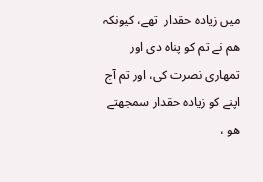میں زیادہ حقدار  تهے، کیونکہ ھم نے تم کو پناہ دی اور تمھاری نصرت کی، اور تم آج اپنے کو زیادہ حقدار سمجھتے هو ،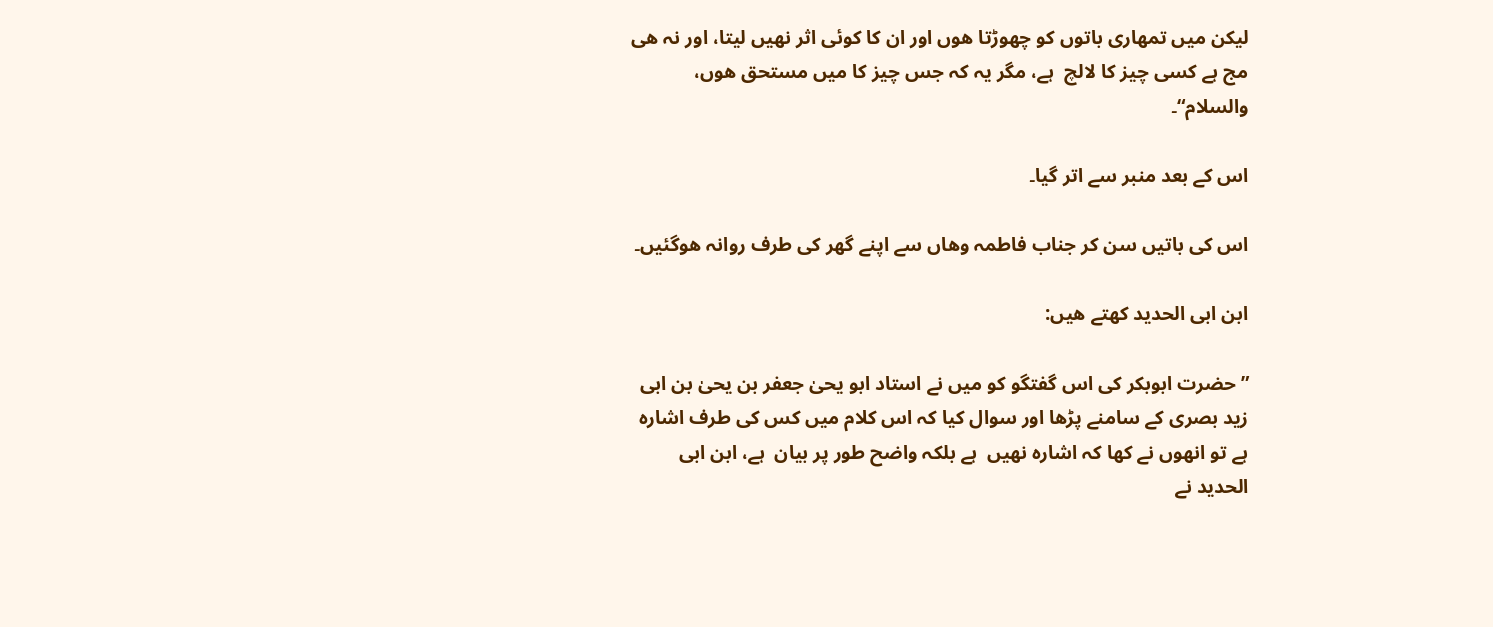لیکن میں تمھاری باتوں کو چھوڑتا هوں اور ان کا کوئی اثر نھیں لیتا، اور نہ ھی مج ہے کسی چیز کا لالچ  ہے، مگر یہ کہ جس چیز کا میں مستحق هوں، والسلام“۔

اس کے بعد منبر سے اتر گیا۔

اس کی باتیں سن کر جناب فاطمہ وھاں سے اپنے گھر کی طرف روانہ هوگئیں۔

ابن ابی الحدید کھتے ھیں:

” حضرت ابوبکر کی اس گفتگو کو میں نے استاد ابو یحیٰ جعفر بن یحیٰ بن ابی زید بصری کے سامنے پڑھا اور سوال کیا کہ اس کلام میں کس کی طرف اشارہ  ہے تو انھوں نے کھا کہ اشارہ نھیں  ہے بلکہ واضح طور پر بیان  ہے، ابن ابی الحدید نے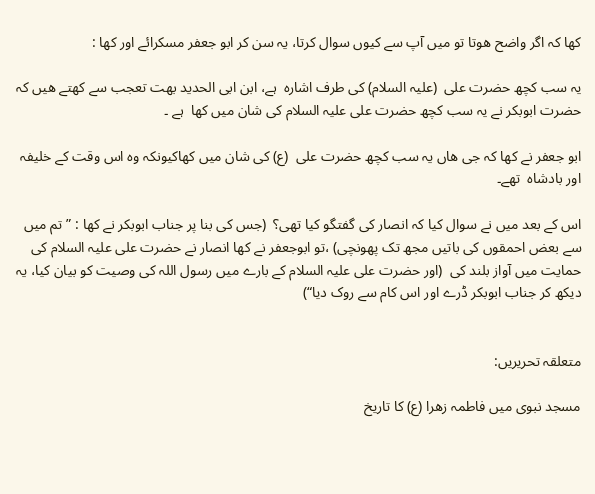کھا کہ اگر واضح هوتا تو میں آپ سے کیوں سوال کرتا، یہ سن کر ابو جعفر مسکرائے اور کھا :

یہ سب کچھ حضرت علی  (علیہ السلام) کی طرف اشارہ  ہے، ابن ابی الحدید بھت تعجب سے کھتے ھیں کہ حضرت ابوبکر نے یہ سب کچھ حضرت علی علیہ السلام کی شان میں کھا  ہے ۔

ابو جعفر نے کھا کہ جی ھاں یہ سب کچھ حضرت علی  (ع) کی شان میں کھاکیونکہ وہ اس وقت کے خلیفہ اور بادشاہ  تهے۔

اس کے بعد میں نے سوال کیا کہ انصار کی گفتگو کیا تھی؟  (جس کی بنا پر جناب ابوبکر نے کھا : ”تم میں سے بعض احمقوں کی باتیں مجھ تک پهونچی) ،تو ابوجعفر نے کھا انصار نے حضرت علی علیہ السلام کی حمایت میں آواز بلند کی  (اور حضرت علی علیہ السلام کے بارے میں رسول اللہ کی وصیت کو بیان کیا، یہ دیکھ کر جناب ابوبکر ڈرے اور اس کام سے روک دیا“)


متعلقہ تحریریں:

مسجد نبوی میں فاطمہ زھرا (ع) کا تاریخ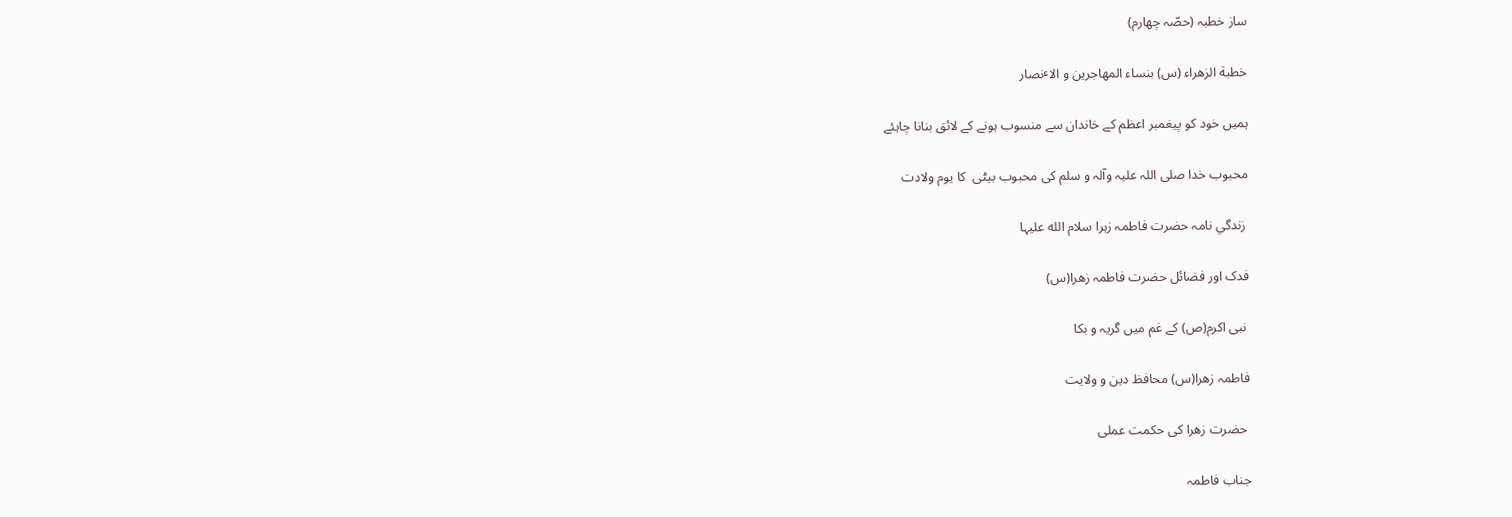ساز خطبہ (حصّہ چهارم)

خطبة الزھراء (س) بنساء المھاجرین و الاٴنصار

ہمیں خود کو پیغمبر اعظم کے خاندان سے منسوب ہونے کے لائق بنانا چاہئے

محبوب خدا صلی اللہ علیہ وآلہ و سلم کی محبوب بیٹی  کا یوم ولادت

 زندگي نامہ حضرت فاطمہ زہرا سلام الله عليہا

فدک اور فضائل حضرت فاطمہ زھرا(س)

 نبی اکرم(ص) کے غم میں گریہ و بکا

فاطمہ زھرا(س) محافظ دین و ولایت

 حضرت زھرا کی حکمت عملی

جناب فاطمہ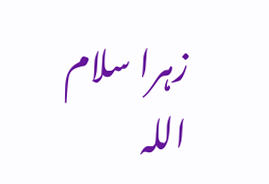زہرا سلام اللہ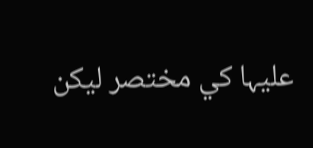عليہا کي مختصر ليکن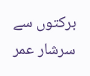برکتوں سے سرشار عمر